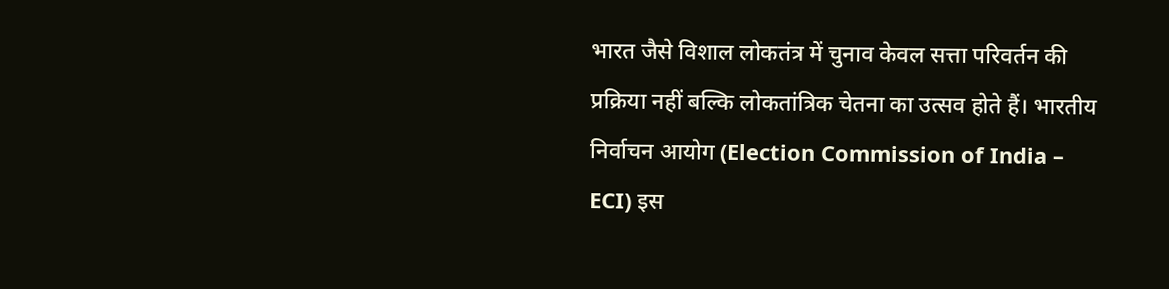भारत जैसे विशाल लोकतंत्र में चुनाव केवल सत्ता परिवर्तन की प्रक्रिया नहीं बल्कि लोकतांत्रिक चेतना का उत्सव होते हैं। भारतीय निर्वाचन आयोग (Election Commission of India – ECI) इस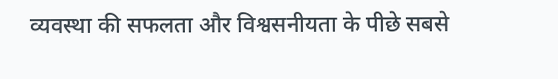व्यवस्था की सफलता और विश्वसनीयता के पीछे सबसे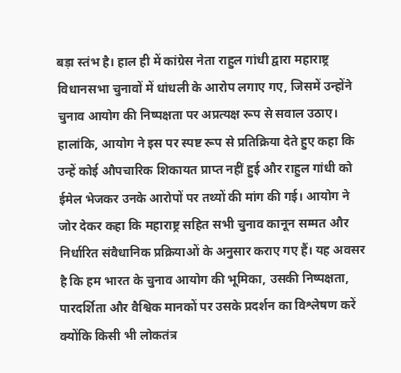बड़ा स्तंभ है। हाल ही में कांग्रेस नेता राहुल गांधी द्वारा महाराष्ट्र विधानसभा चुनावों में धांधली के आरोप लगाए गए, जिसमें उन्होंने चुनाव आयोग की निष्पक्षता पर अप्रत्यक्ष रूप से सवाल उठाए। हालांकि, आयोग ने इस पर स्पष्ट रूप से प्रतिक्रिया देते हुए कहा कि उन्हें कोई औपचारिक शिकायत प्राप्त नहीं हुई और राहुल गांधी को ईमेल भेजकर उनके आरोपों पर तथ्यों की मांग की गई। आयोग ने जोर देकर कहा कि महाराष्ट्र सहित सभी चुनाव कानून सम्मत और निर्धारित संवैधानिक प्रक्रियाओं के अनुसार कराए गए हैं। यह अवसर है कि हम भारत के चुनाव आयोग की भूमिका, उसकी निष्पक्षता, पारदर्शिता और वैश्विक मानकों पर उसके प्रदर्शन का विश्लेषण करें क्योंकि किसी भी लोकतंत्र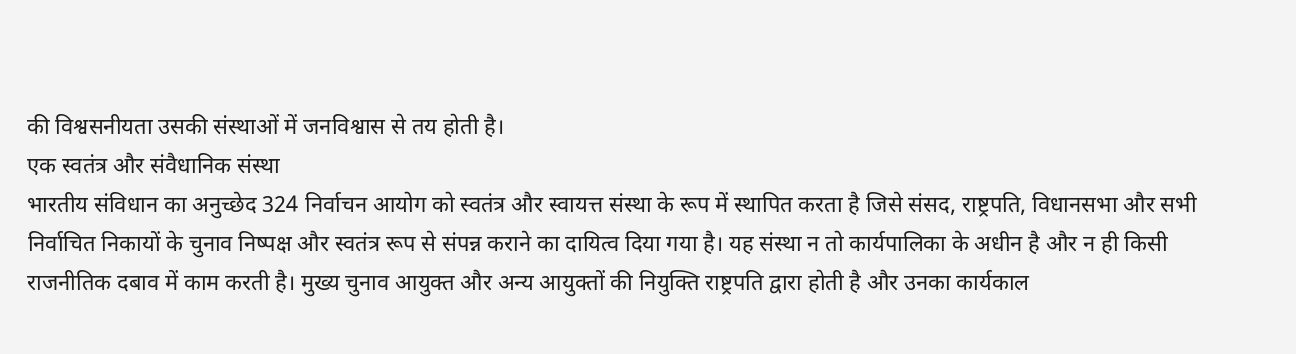की विश्वसनीयता उसकी संस्थाओं में जनविश्वास से तय होती है।
एक स्वतंत्र और संवैधानिक संस्था
भारतीय संविधान का अनुच्छेद 324 निर्वाचन आयोग को स्वतंत्र और स्वायत्त संस्था के रूप में स्थापित करता है जिसे संसद, राष्ट्रपति, विधानसभा और सभी निर्वाचित निकायों के चुनाव निष्पक्ष और स्वतंत्र रूप से संपन्न कराने का दायित्व दिया गया है। यह संस्था न तो कार्यपालिका के अधीन है और न ही किसी राजनीतिक दबाव में काम करती है। मुख्य चुनाव आयुक्त और अन्य आयुक्तों की नियुक्ति राष्ट्रपति द्वारा होती है और उनका कार्यकाल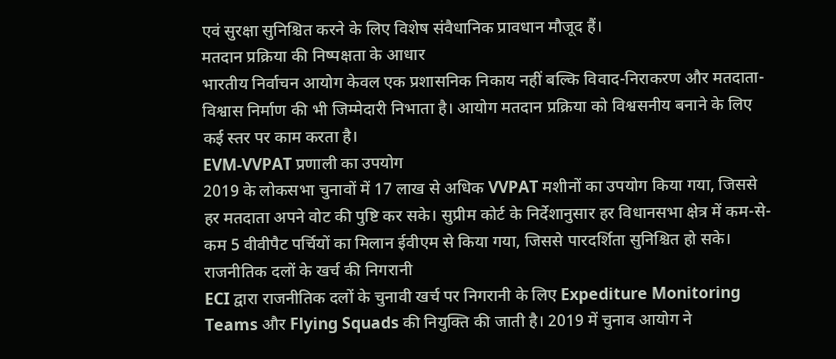एवं सुरक्षा सुनिश्चित करने के लिए विशेष संवैधानिक प्रावधान मौजूद हैं।
मतदान प्रक्रिया की निष्पक्षता के आधार
भारतीय निर्वाचन आयोग केवल एक प्रशासनिक निकाय नहीं बल्कि विवाद-निराकरण और मतदाता-विश्वास निर्माण की भी जिम्मेदारी निभाता है। आयोग मतदान प्रक्रिया को विश्वसनीय बनाने के लिए कई स्तर पर काम करता है।
EVM-VVPAT प्रणाली का उपयोग
2019 के लोकसभा चुनावों में 17 लाख से अधिक VVPAT मशीनों का उपयोग किया गया, जिससे हर मतदाता अपने वोट की पुष्टि कर सके। सुप्रीम कोर्ट के निर्देशानुसार हर विधानसभा क्षेत्र में कम-से-कम 5 वीवीपैट पर्चियों का मिलान ईवीएम से किया गया, जिससे पारदर्शिता सुनिश्चित हो सके।
राजनीतिक दलों के खर्च की निगरानी
ECI द्वारा राजनीतिक दलों के चुनावी खर्च पर निगरानी के लिए Expediture Monitoring Teams और Flying Squads की नियुक्ति की जाती है। 2019 में चुनाव आयोग ने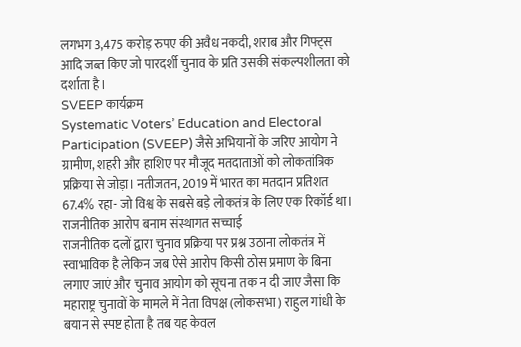लगभग 3,475 करोड़ रुपए की अवैध नकदी, शराब और गिफ्ट्स आदि जब्त किए जो पारदर्शी चुनाव के प्रति उसकी संकल्पशीलता को दर्शाता है।
SVEEP कार्यक्रम
Systematic Voters’ Education and Electoral Participation (SVEEP) जैसे अभियानों के जरिए आयोग ने ग्रामीण, शहरी और हाशिए पर मौजूद मतदाताओं को लोकतांत्रिक प्रक्रिया से जोड़ा। नतीजतन, 2019 में भारत का मतदान प्रतिशत 67.4% रहा- जो विश्व के सबसे बड़े लोकतंत्र के लिए एक रिकॉर्ड था।
राजनीतिक आरोप बनाम संस्थागत सच्चाई
राजनीतिक दलों द्वारा चुनाव प्रक्रिया पर प्रश्न उठाना लोकतंत्र में स्वाभाविक है लेकिन जब ऐसे आरोप किसी ठोस प्रमाण के बिना लगाए जाएं और चुनाव आयोग को सूचना तक न दी जाए जैसा कि महाराष्ट्र चुनावों के मामले में नेता विपक्ष (लोकसभा) राहुल गांधी के बयान से स्पष्ट होता है तब यह केवल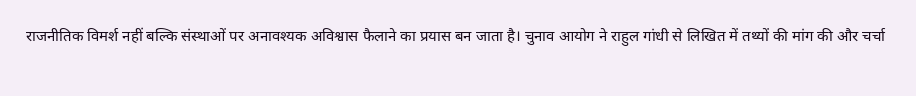राजनीतिक विमर्श नहीं बल्कि संस्थाओं पर अनावश्यक अविश्वास फैलाने का प्रयास बन जाता है। चुनाव आयोग ने राहुल गांधी से लिखित में तथ्यों की मांग की और चर्चा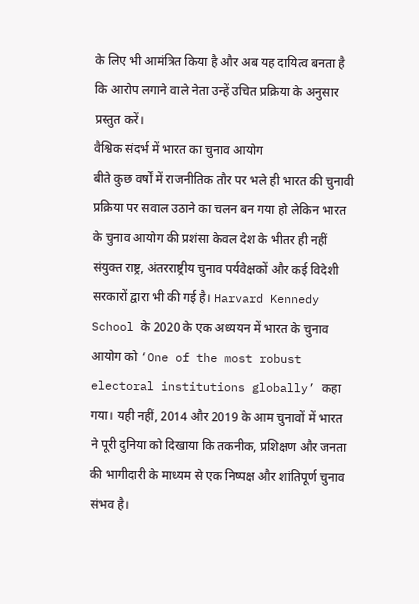के लिए भी आमंत्रित किया है और अब यह दायित्व बनता है कि आरोप लगाने वाले नेता उन्हें उचित प्रक्रिया के अनुसार प्रस्तुत करें।
वैश्विक संदर्भ में भारत का चुनाव आयोग
बीते कुछ वर्षों में राजनीतिक तौर पर भले ही भारत की चुनावी प्रक्रिया पर सवाल उठाने का चलन बन गया हो लेकिन भारत के चुनाव आयोग की प्रशंसा केवल देश के भीतर ही नहीं संयुक्त राष्ट्र, अंतरराष्ट्रीय चुनाव पर्यवेक्षकों और कई विदेशी सरकारों द्वारा भी की गई है। Harvard Kennedy School के 2020 के एक अध्ययन में भारत के चुनाव आयोग को ‘One of the most robust electoral institutions globally’ कहा गया। यही नहीं, 2014 और 2019 के आम चुनावों में भारत ने पूरी दुनिया को दिखाया कि तकनीक, प्रशिक्षण और जनता की भागीदारी के माध्यम से एक निष्पक्ष और शांतिपूर्ण चुनाव संभव है।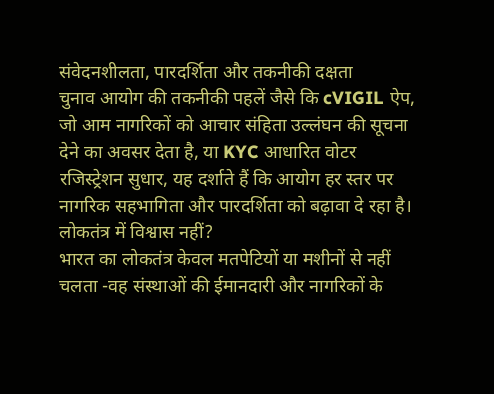संवेदनशीलता, पारदर्शिता और तकनीकी दक्षता
चुनाव आयोग की तकनीकी पहलें जैसे कि cVIGIL ऐप, जो आम नागरिकों को आचार संहिता उल्लंघन की सूचना देने का अवसर देता है, या KYC आधारित वोटर रजिस्ट्रेशन सुधार, यह दर्शाते हैं कि आयोग हर स्तर पर नागरिक सहभागिता और पारदर्शिता को बढ़ावा दे रहा है।
लोकतंत्र में विश्वास नहीं?
भारत का लोकतंत्र केवल मतपेटियों या मशीनों से नहीं चलता -वह संस्थाओं की ईमानदारी और नागरिकों के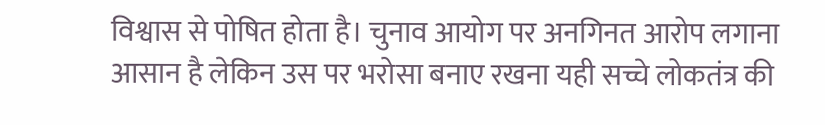विश्वास से पोषित होता है। चुनाव आयोग पर अनगिनत आरोप लगाना आसान है लेकिन उस पर भरोसा बनाए रखना यही सच्चे लोकतंत्र की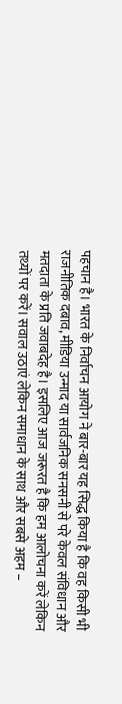पहचान है। भारत के निर्वाचन आयोग ने बार-बार यह सिद्ध किया है कि वह किसी भी राजनीतिक दबाव, मीडिया उन्माद या सार्वजनिक सनसनी से परे केवल संविधान और मतदाता के प्रति जवाबदेह है। इसलिए आज जरूरत है कि हम आलोचना करें लेकिन तथ्यों पर करें। सवाल उठाएं लेकिन समाधान के साथ और सबसे अहम –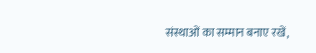संस्थाओं का सम्मान बनाए रखें,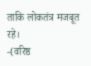ताकि लोकतंत्र मजबूत रहे।
-(वरिष्ठ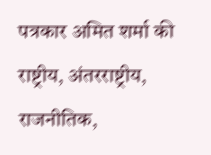पत्रकार अमित शर्मा की राष्ट्रीय, अंतरराष्ट्रीय, राजनीतिक,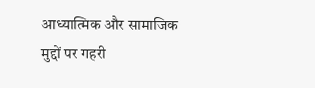आध्यात्मिक और सामाजिक मुद्दों पर गहरी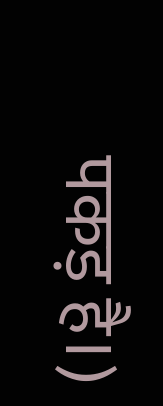पकड़ है।)